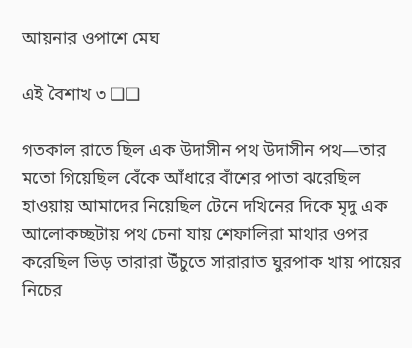আয়নার ওপাশে মেঘ

এই বৈশাখ ৩ ❑❑

গতকাল রাতে ছিল এক উদাসীন পথ উদাসীন পথ—তার মতো গিয়েছিল বেঁকে আঁধারে বাঁশের পাতা ঝরেছিল হাওয়ায় আমাদের নিয়েছিল টেনে দখিনের দিকে মৃদু এক আলোকচ্ছটায় পথ চেনা যায় শেফালিরা মাথার ওপর করেছিল ভিড় তারারা উঁচুতে সারারাত ঘুরপাক খায় পায়ের নিচের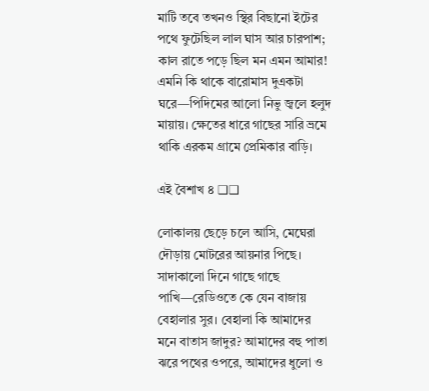মাটি তবে তখনও স্থির বিছানো ইটের পথে ফুটেছিল লাল ঘাস আর চারপাশ; কাল রাতে পড়ে ছিল মন এমন আমার! এমনি কি থাকে বারোমাস দুএকটা ঘরে—পিদিমের আলো নিভু জ্বলে হলুদ মায়ায়। ক্ষেতের ধারে গাছের সারি ভ্রমে থাকি এরকম গ্রামে প্রেমিকার বাড়ি।

এই বৈশাখ ৪ ❑❑

লোকালয় ছেড়ে চলে আসি, মেঘেরা দৌড়ায় মোটরের আয়নার পিছে। সাদাকালো দিনে গাছে গাছে পাখি—রেডিওতে কে যেন বাজায় বেহালার সুর। বেহালা কি আমাদের মনে বাতাস জাদুর? আমাদের বহু পাতা ঝরে পথের ওপরে, আমাদের ধুলো ও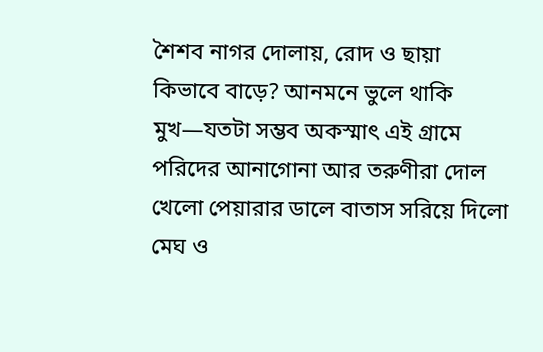শৈশব নাগর দোলায়, রোদ ও ছায়া কিভাবে বাড়ে? আনমনে ভুলে থাকি মুখ—যতটা সম্ভব অকস্মাৎ এই গ্রামে পরিদের আনাগোনা আর তরুণীরা দোল খেলো পেয়ারার ডালে বাতাস সরিয়ে দিলো মেঘ ও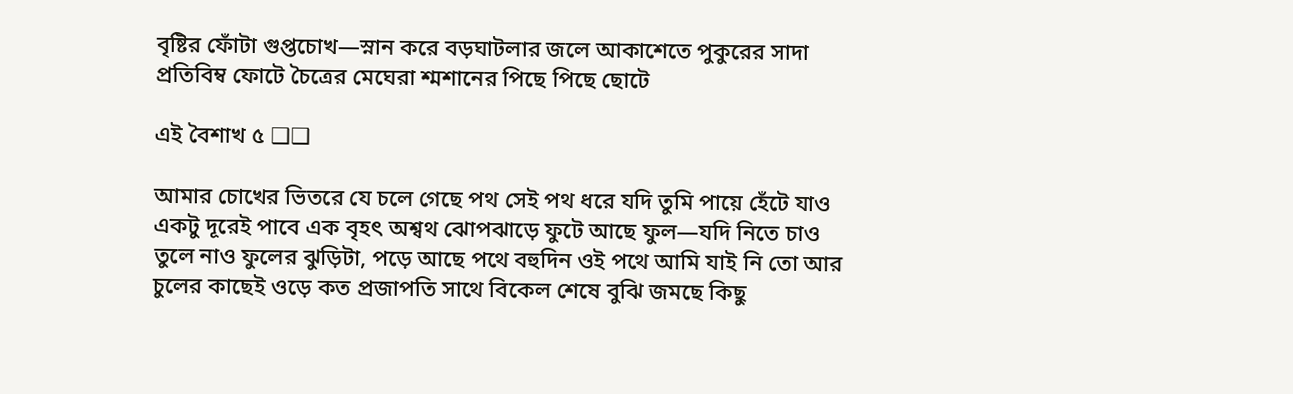বৃষ্টির ফোঁটা গুপ্তচোখ—স্নান করে বড়ঘাটলার জলে আকাশেতে পুকুরের সাদা প্রতিবিম্ব ফোটে চৈত্রের মেঘেরা শ্মশানের পিছে পিছে ছোটে

এই বৈশাখ ৫ ❑❑

আমার চোখের ভিতরে যে চলে গেছে পথ সেই পথ ধরে যদি তুমি পায়ে হেঁটে যাও একটু দূরেই পাবে এক বৃহৎ অশ্বথ ঝোপঝাড়ে ফুটে আছে ফুল—যদি নিতে চাও তুলে নাও ফুলের ঝুড়িটা, পড়ে আছে পথে বহুদিন ওই পথে আমি যাই নি তো আর চুলের কাছেই ওড়ে কত প্রজাপতি সাথে বিকেল শেষে বুঝি জমছে কিছু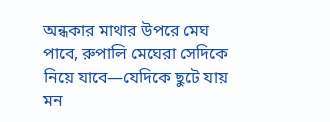অন্ধকার মাথার উপরে মেঘ পাবে, রুপালি মেঘেরা সেদিকে নিয়ে যাবে—যেদিকে ছুটে যায় মন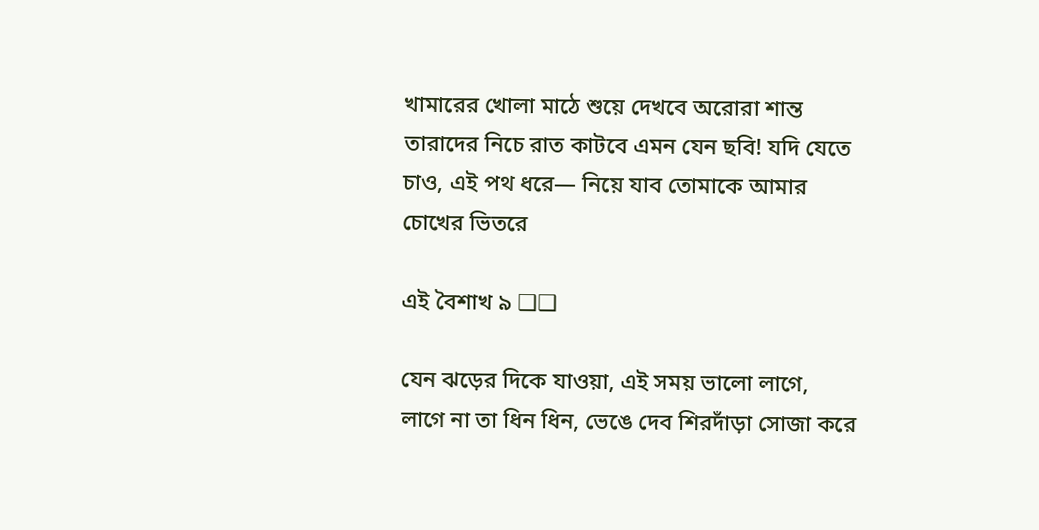খামারের খোলা মাঠে শুয়ে দেখবে অরোরা শান্ত তারাদের নিচে রাত কাটবে এমন যেন ছবি! যদি যেতে চাও, এই পথ ধরে— নিয়ে যাব তোমাকে আমার চোখের ভিতরে

এই বৈশাখ ৯ ❑❑

যেন ঝড়ের দিকে যাওয়া, এই সময় ভালো লাগে, লাগে না তা ধিন ধিন, ভেঙে দেব শিরদাঁড়া সোজা করে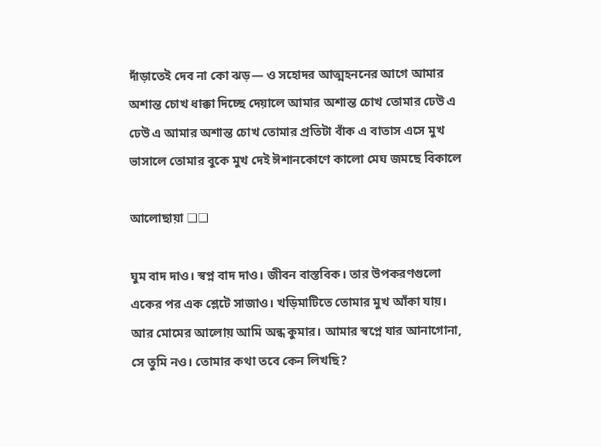দাঁড়াতেই দেব না কো ঝড়— ও সহোদর আত্মহননের আগে আমার অশান্ত চোখ ধাক্কা দিচ্ছে দেয়ালে আমার অশান্ত চোখ তোমার ঢেউ এ ঢেউ এ আমার অশান্ত চোখ তোমার প্রতিটা বাঁক এ বাতাস এসে মুখ ভাসালে তোমার বুকে মুখ দেই ঈশানকোণে কালো মেঘ জমছে বিকালে

আলোছায়া ❑❑

ঘুম বাদ দাও। স্বপ্ন বাদ দাও। জীবন বাস্তবিক। তার উপকরণগুলো একের পর এক শ্লেটে সাজাও। খড়িমাটিতে তোমার মুখ আঁকা যায়। আর মোমের আলোয় আমি অন্ধ কুমার। আমার স্বপ্নে যার আনাগোনা, সে তুমি নও। তোমার কথা তবে কেন লিখছি?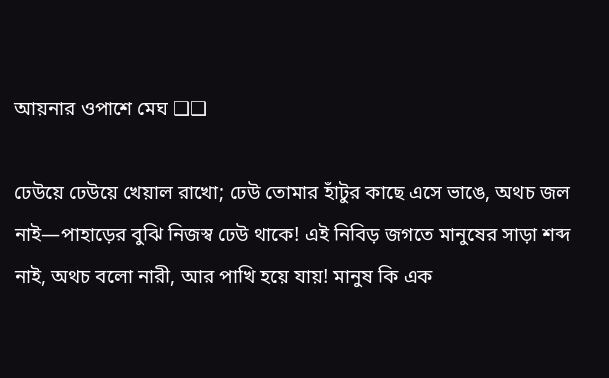আয়নার ওপাশে মেঘ ❑❑

ঢেউয়ে ঢেউয়ে খেয়াল রাখো; ঢেউ তোমার হাঁটুর কাছে এসে ভাঙে, অথচ জল নাই—পাহাড়ের বুঝি নিজস্ব ঢেউ থাকে! এই নিবিড় জগতে মানুষের সাড়া শব্দ নাই, অথচ বলো নারী, আর পাখি হয়ে যায়! মানুষ কি এক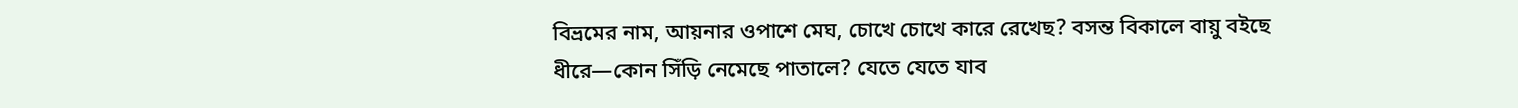বিভ্রমের নাম, আয়নার ওপাশে মেঘ, চোখে চোখে কারে রেখেছ? বসন্ত বিকালে বায়ু বইছে ধীরে—কোন সিঁড়ি নেমেছে পাতালে? যেতে যেতে যাব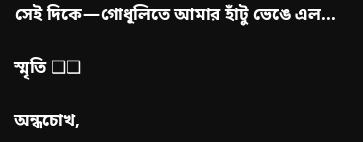সেই দিকে—গোধূলিতে আমার হাঁটু ভেঙে এল...

স্মৃতি ❑❑

অন্ধচোখ,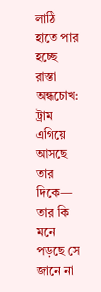লাঠি হাতে পার হচ্ছে রাস্তা অন্ধচোখ: ট্রাম এগিয়ে আসছে তার দিকে— তার কি মনে পড়ছে সে জানে না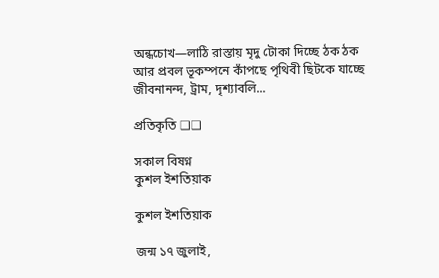অন্ধচোখ—লাঠি রাস্তায় মৃদু টোকা দিচ্ছে ঠক ঠক আর প্রবল ভূকম্পনে কাঁপছে পৃথিবী ছিটকে যাচ্ছে জীবনানন্দ, ট্রাম, দৃশ্যাবলি...

প্রতিকৃতি ❑❑

সকাল বিষণ্ন
কুশল ইশতিয়াক

কুশল ইশতিয়াক

জন্ম ১৭ জুলাই,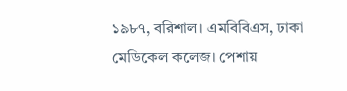১৯৮৭, বরিশাল। এমবিবিএস, ঢাকা মেডিকেল কলেজ। পেশায়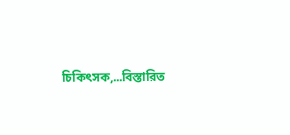চিকিৎসক,...বিস্তারিত